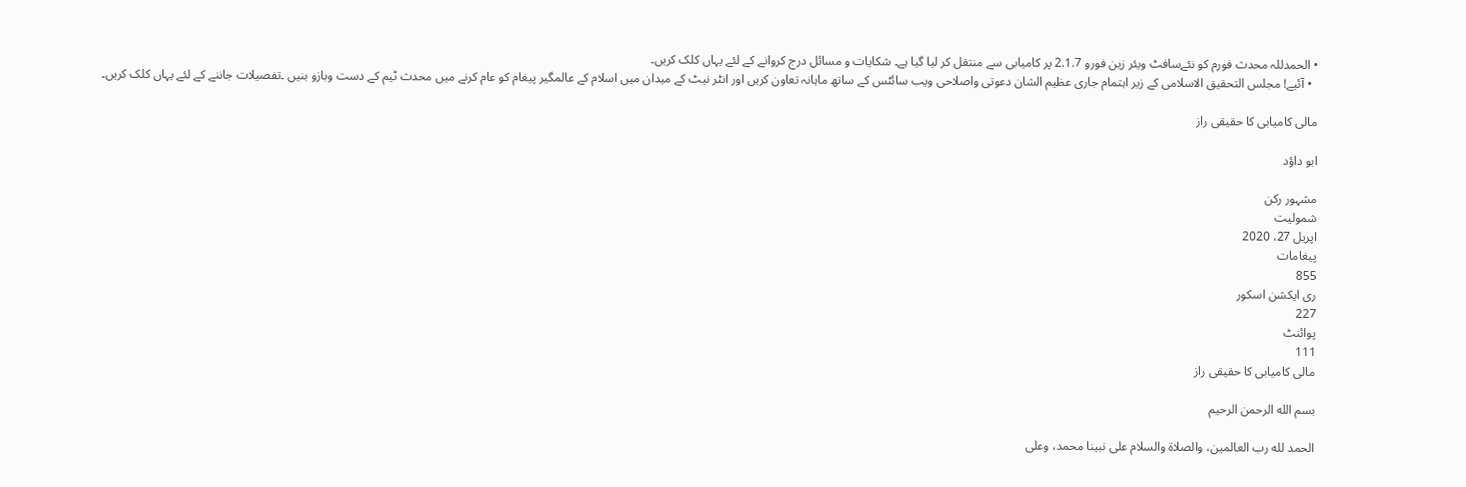• الحمدللہ محدث فورم کو نئےسافٹ ویئر زین فورو 2.1.7 پر کامیابی سے منتقل کر لیا گیا ہے۔ شکایات و مسائل درج کروانے کے لئے یہاں کلک کریں۔
  • آئیے! مجلس التحقیق الاسلامی کے زیر اہتمام جاری عظیم الشان دعوتی واصلاحی ویب سائٹس کے ساتھ ماہانہ تعاون کریں اور انٹر نیٹ کے میدان میں اسلام کے عالمگیر پیغام کو عام کرنے میں محدث ٹیم کے دست وبازو بنیں ۔تفصیلات جاننے کے لئے یہاں کلک کریں۔

مالی کامیابی کا حقیقی راز

ابو داؤد

مشہور رکن
شمولیت
اپریل 27، 2020
پیغامات
855
ری ایکشن اسکور
227
پوائنٹ
111
مالی کامیابی کا حقیقی راز

بسم الله الرحمن الرحيم

الحمد لله رب العالمين، والصلاة والسلام على نبينا محمد، وعلى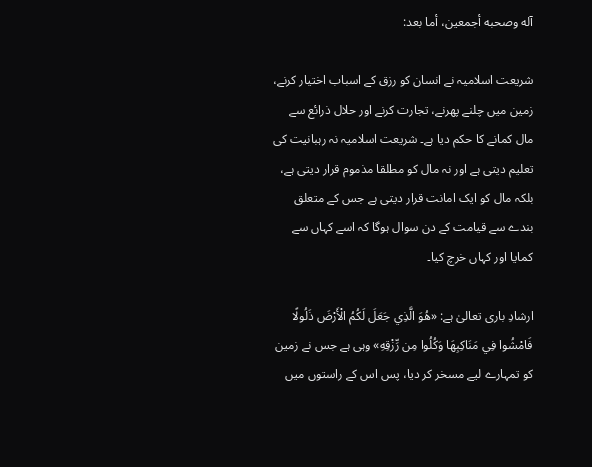آله وصحبه أجمعين، أما بعد:

شریعت اسلامیہ نے انسان کو رزق کے اسباب اختیار کرنے، زمین میں چلنے پھرنے، تجارت کرنے اور حلال ذرائع سے مال کمانے کا حکم دیا ہے۔ شریعت اسلامیہ نہ رہبانیت کی تعلیم دیتی ہے اور نہ مال کو مطلقا مذموم قرار دیتی ہے، بلکہ مال کو ایک امانت قرار دیتی ہے جس کے متعلق بندے سے قیامت کے دن سوال ہوگا کہ اسے کہاں سے کمایا اور کہاں خرچ کیا۔

ارشادِ باری تعالیٰ ہے: «هُوَ الَّذِي جَعَلَ لَكُمُ الْأَرْضَ ذَلُولًا فَامْشُوا فِي مَنَاكِبِهَا وَكُلُوا مِن رِّزْقِهِ» وہی ہے جس نے زمین کو تمہارے لیے مسخر کر دیا، پس اس کے راستوں میں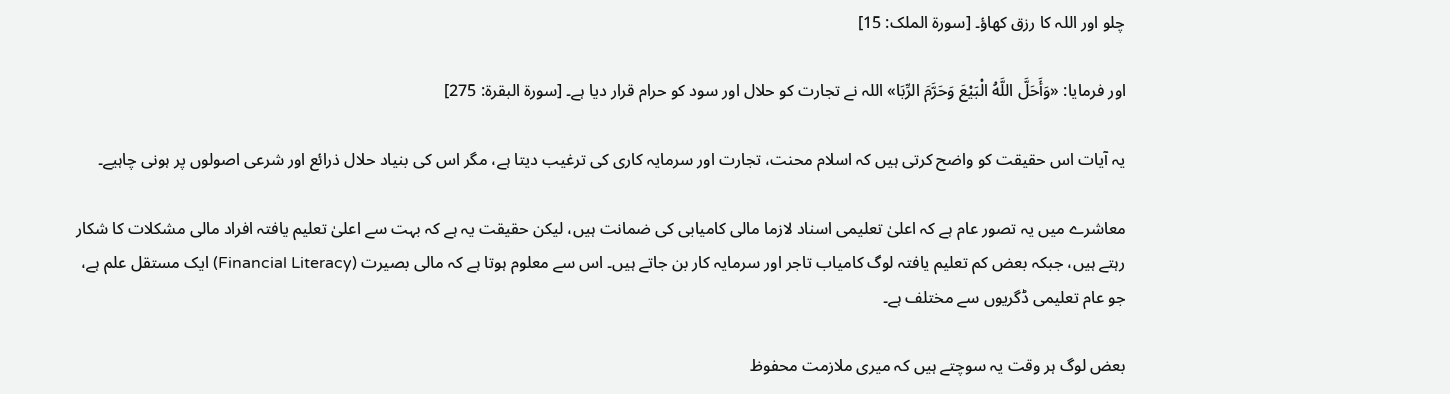چلو اور اللہ کا رزق کھاؤ۔ [سورۃ الملک: 15]

اور فرمایا: «وَأَحَلَّ اللَّهُ الْبَيْعَ وَحَرَّمَ الرِّبَا» اللہ نے تجارت کو حلال اور سود کو حرام قرار دیا ہے۔ [سورۃ البقرۃ: 275]

یہ آیات اس حقیقت کو واضح کرتی ہیں کہ اسلام محنت، تجارت اور سرمایہ کاری کی ترغیب دیتا ہے، مگر اس کی بنیاد حلال ذرائع اور شرعی اصولوں پر ہونی چاہیے۔

معاشرے میں یہ تصور عام ہے کہ اعلیٰ تعلیمی اسناد لازما مالی کامیابی کی ضمانت ہیں، لیکن حقیقت یہ ہے کہ بہت سے اعلیٰ تعلیم یافتہ افراد مالی مشکلات کا شکار رہتے ہیں، جبکہ بعض کم تعلیم یافتہ لوگ کامیاب تاجر اور سرمایہ کار بن جاتے ہیں۔ اس سے معلوم ہوتا ہے کہ مالی بصیرت (Financial Literacy) ایک مستقل علم ہے، جو عام تعلیمی ڈگریوں سے مختلف ہے۔

بعض لوگ ہر وقت یہ سوچتے ہیں کہ میری ملازمت محفوظ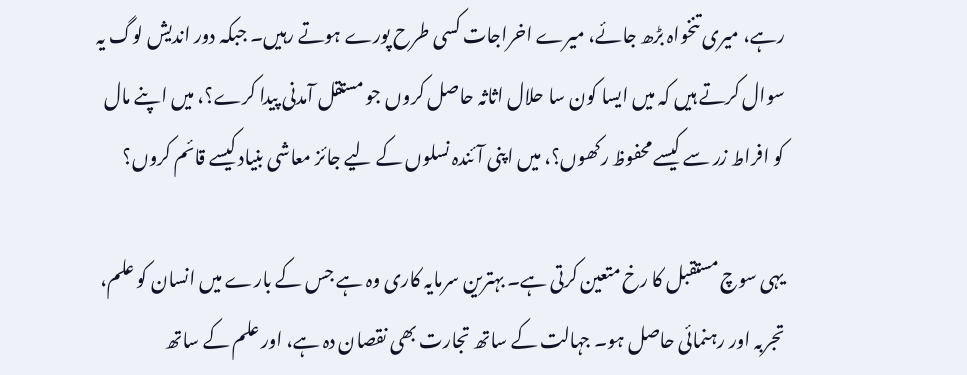رہے، میری تنخواہ بڑھ جائے، میرے اخراجات کسی طرح پورے ہوتے رہیں۔ جبکہ دور اندیش لوگ یہ سوال کرتے ہیں کہ میں ایسا کون سا حلال اثاثہ حاصل کروں جو مستقل آمدنی پیدا کرے؟، میں اپنے مال کو افراط زر سے کیسے محفوظ رکھوں؟، میں اپنی آئندہ نسلوں کے لیے جائز معاشی بنیاد کیسے قائم کروں؟

یہی سوچ مستقبل کا رخ متعین کرتی ہے۔ بہترین سرمایہ کاری وہ ہے جس کے بارے میں انسان کو علم، تجربہ اور رہنمائی حاصل ہو۔ جہالت کے ساتھ تجارت بھی نقصان دہ ہے، اور علم کے ساتھ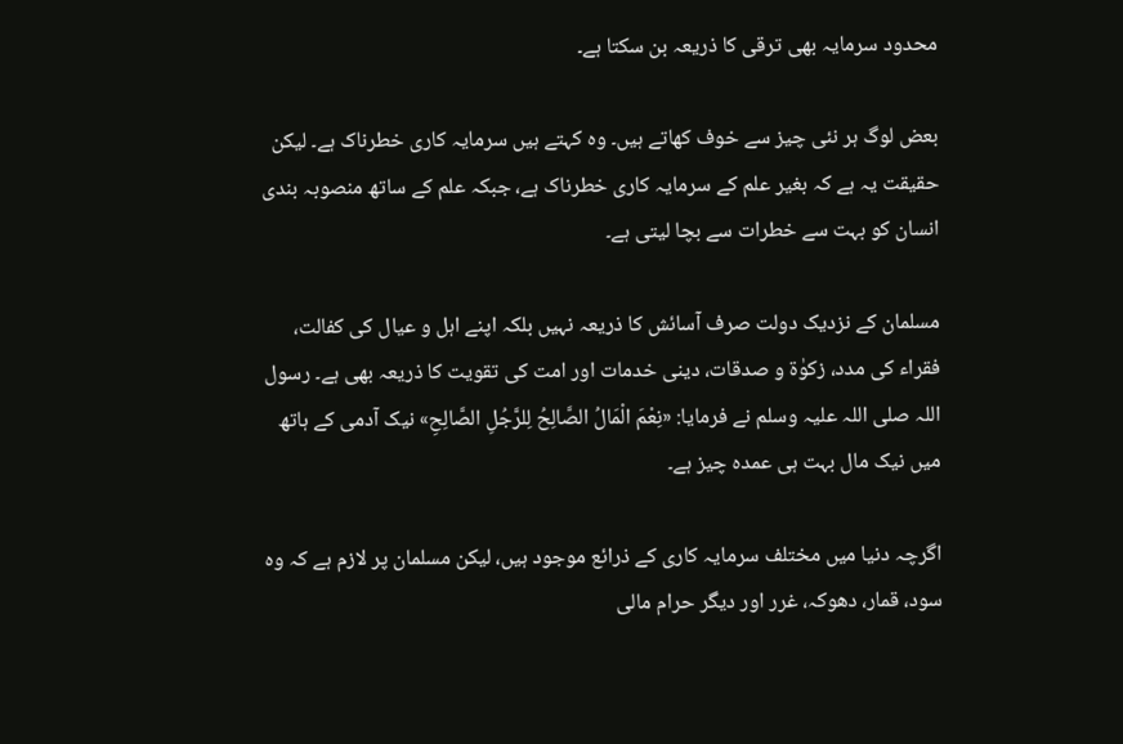محدود سرمایہ بھی ترقی کا ذریعہ بن سکتا ہے۔

بعض لوگ ہر نئی چیز سے خوف کھاتے ہیں۔ وہ کہتے ہیں سرمایہ کاری خطرناک ہے۔ لیکن حقیقت یہ ہے کہ بغیر علم کے سرمایہ کاری خطرناک ہے، جبکہ علم کے ساتھ منصوبہ بندی انسان کو بہت سے خطرات سے بچا لیتی ہے۔

مسلمان کے نزدیک دولت صرف آسائش کا ذریعہ نہیں بلکہ اپنے اہل و عیال کی کفالت، فقراء کی مدد، زکوٰۃ و صدقات، دینی خدمات اور امت کی تقویت کا ذریعہ بھی ہے۔ رسول اللہ صلی اللہ علیہ وسلم نے فرمایا: «نِعْمَ الْمَالُ الصَّالِحُ لِلرَّجُلِ الصَّالِحِ» نیک آدمی کے ہاتھ میں نیک مال بہت ہی عمدہ چیز ہے۔

اگرچہ دنیا میں مختلف سرمایہ کاری کے ذرائع موجود ہیں، لیکن مسلمان پر لازم ہے کہ وہ سود، قمار، دھوکہ، غرر اور دیگر حرام مالی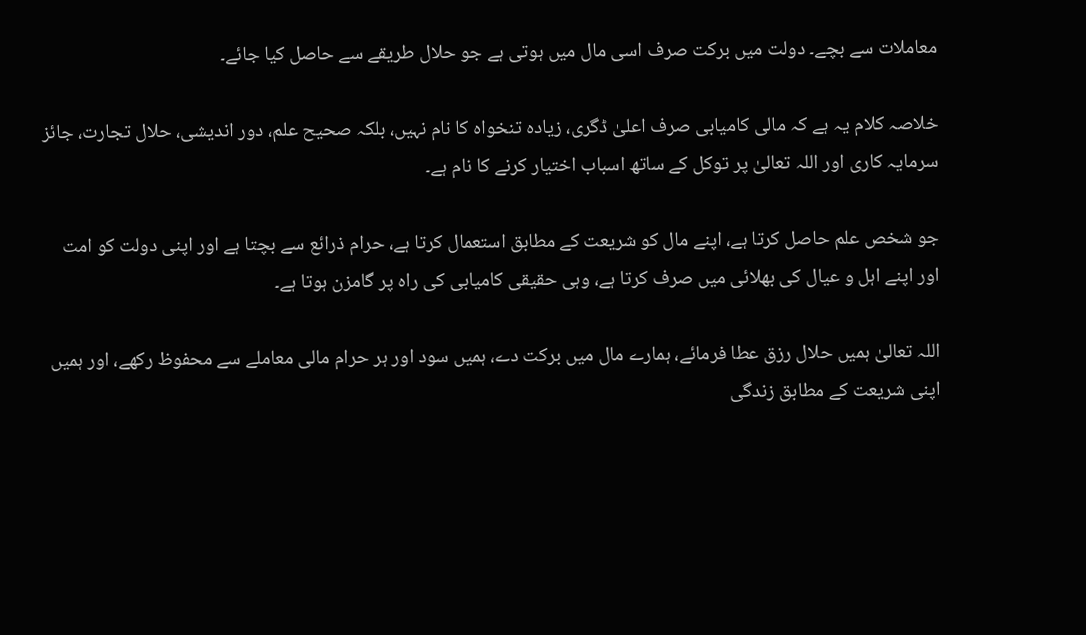معاملات سے بچے۔ دولت میں برکت صرف اسی مال میں ہوتی ہے جو حلال طریقے سے حاصل کیا جائے۔

خلاصہ کلام یہ ہے کہ مالی کامیابی صرف اعلیٰ ڈگری، زیادہ تنخواہ کا نام نہیں، بلکہ صحیح علم، دور اندیشی، حلال تجارت، جائز سرمایہ کاری اور اللہ تعالیٰ پر توکل کے ساتھ اسباب اختیار کرنے کا نام ہے۔

جو شخص علم حاصل کرتا ہے، اپنے مال کو شریعت کے مطابق استعمال کرتا ہے، حرام ذرائع سے بچتا ہے اور اپنی دولت کو امت اور اپنے اہل و عیال کی بھلائی میں صرف کرتا ہے، وہی حقیقی کامیابی کی راہ پر گامزن ہوتا ہے۔

اللہ تعالیٰ ہمیں حلال رزق عطا فرمائے، ہمارے مال میں برکت دے، ہمیں سود اور ہر حرام مالی معاملے سے محفوظ رکھے، اور ہمیں اپنی شریعت کے مطابق زندگی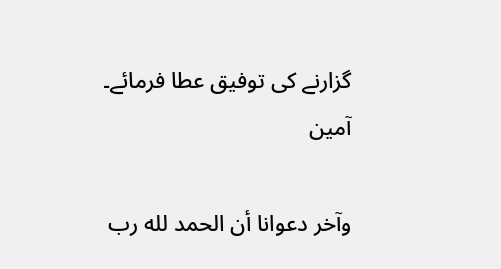گزارنے کی توفیق عطا فرمائے۔ آمین

وآخر دعوانا أن الحمد لله رب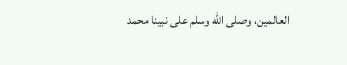العالمين، وصلى الله وسلم على نبينا محمد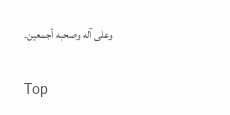وعلى آله وصحبه أجمعين۔

Top